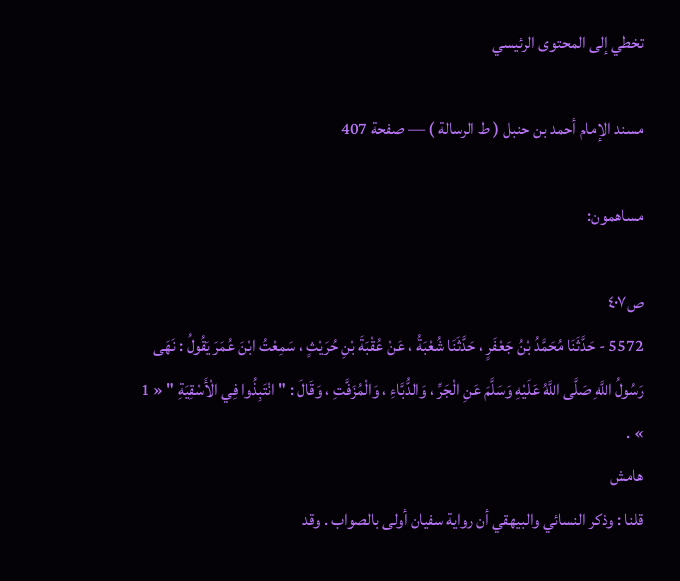تخطي إلى المحتوى الرئيسي

مسند الإمام أحمد بن حنبل ( ط الرسالة ) — صفحة 407

مساهمون:

ص٤٠٧
5572 - حَدَّثَنَا مُحَمَّدُ بْنُ جَعْفَرٍ ، حَدَّثَنَا شُعْبَةُ ، عَنْ عُقْبَةَ بْنِ حُرَيْثٍ ، سَمِعْتُ ابْنَ عُمَرَ يَقُولُ : نَهَى رَسُولُ اللَّهِ صَلَّى اللَّهُ عَلَيْهِ وَسَلَّمَ عَنِ الْجَرِّ ، وَالدُّبَّاءِ ، وَالْمُزَفَّتِ ، وَقَالَ : " انْتَبِذُوا فِي الْأَسْقِيَةِ " « 1 » .
هامش
قلنا : وذكر النسائي والبيهقي أن رواية سفيان أولى بالصواب . وقد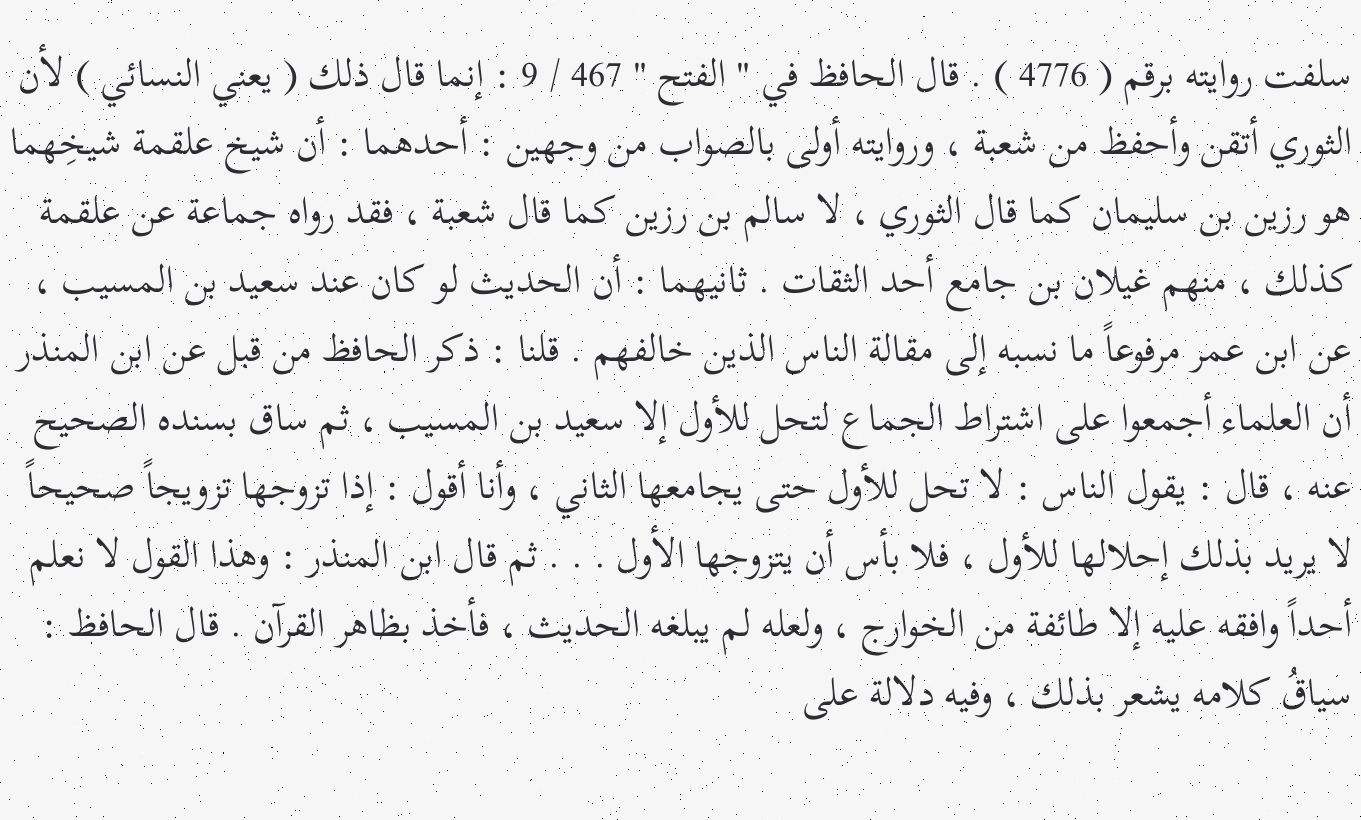سلفت روايته برقم ( 4776 ) . قال الحافظ في " الفتح " 467 / 9 : إنما قال ذلك ( يعني النسائي ) لأن الثوري أتقن وأحفظ من شعبة ، وروايته أولى بالصواب من وجهين : أحدهما : أن شيخ علقمة شيخِهما هو رزين بن سليمان كما قال الثوري ، لا سالم بن رزين كما قال شعبة ، فقد رواه جماعة عن علقمة كذلك ، منهم غيلان بن جامع أحد الثقات . ثانيهما : أن الحديث لو كان عند سعيد بن المسيب ، عن ابن عمر مرفوعاً ما نسبه إلى مقالة الناس الذين خالفهم . قلنا : ذكر الحافظ من قبل عن ابن المنذر أن العلماء أجمعوا على اشتراط الجماع لتحل للأول إلا سعيد بن المسيب ، ثم ساق بسنده الصحيح عنه ، قال : يقول الناس : لا تحل للأول حتى يجامعها الثاني ، وأنا أقول : إذا تزوجها تزويجاً صحيحاً لا يريد بذلك إحلالها للأول ، فلا بأس أن يتزوجها الأول . . . ثم قال ابن المنذر : وهذا القول لا نعلم أحداً وافقه عليه إلا طائفة من الخوارج ، ولعله لم يبلغه الحديث ، فأخذ بظاهر القرآن . قال الحافظ : سياقُ كلامه يشعر بذلك ، وفيه دلالة على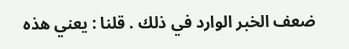ضعف الخبر الوارد في ذلك . قلنا : يعني هذه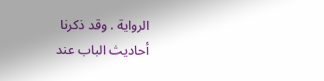الرواية . وقد ذكرنا أحاديث الباب عند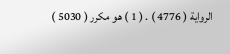الرواية ( 4776 ) . ( 1 ) هو مكرر ( 5030 )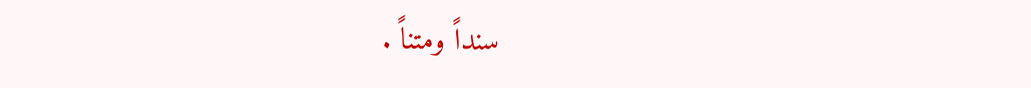سنداً ومتناً .